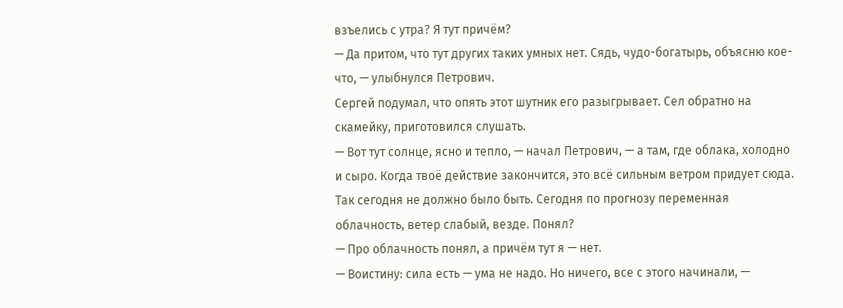взъелись с утра? Я тут причём?
— Да притом, что тут других таких умных нет. Сядь, чудо-богатырь, объясню кое-что, — улыбнулся Петрович.
Сергей подумал, что опять этот шутник его разыгрывает. Сел обратно на скамейку, приготовился слушать.
— Вот тут солнце, ясно и тепло, — начал Петрович, — а там, где облака, холодно и сыро. Когда твоё действие закончится, это всё сильным ветром придует сюда. Так сегодня не должно было быть. Сегодня по прогнозу переменная облачность, ветер слабый, везде. Понял?
— Про облачность понял, а причём тут я — нет.
— Воистину: сила есть — ума не надо. Но ничего, все с этого начинали, —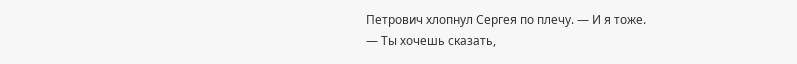Петрович хлопнул Сергея по плечу. — И я тоже.
— Ты хочешь сказать,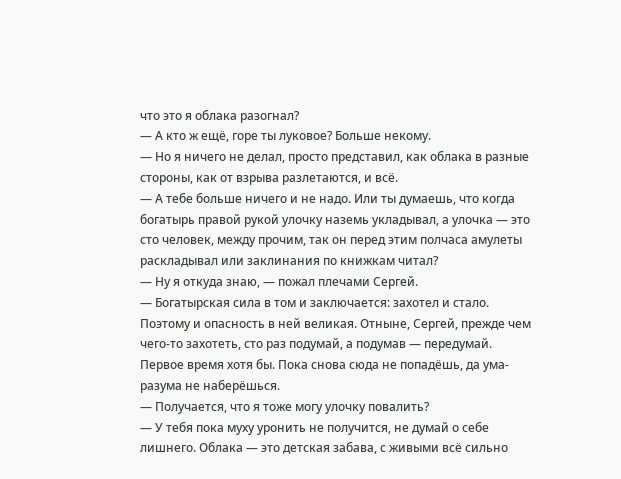что это я облака разогнал?
— А кто ж ещё, горе ты луковое? Больше некому.
— Но я ничего не делал, просто представил, как облака в разные стороны, как от взрыва разлетаются, и всё.
— А тебе больше ничего и не надо. Или ты думаешь, что когда богатырь правой рукой улочку наземь укладывал, а улочка — это сто человек, между прочим, так он перед этим полчаса амулеты раскладывал или заклинания по книжкам читал?
— Ну я откуда знаю, — пожал плечами Сергей.
— Богатырская сила в том и заключается: захотел и стало. Поэтому и опасность в ней великая. Отныне, Сергей, прежде чем чего-то захотеть, сто раз подумай, а подумав — передумай. Первое время хотя бы. Пока снова сюда не попадёшь, да ума-разума не наберёшься.
— Получается, что я тоже могу улочку повалить?
— У тебя пока муху уронить не получится, не думай о себе лишнего. Облака — это детская забава, с живыми всё сильно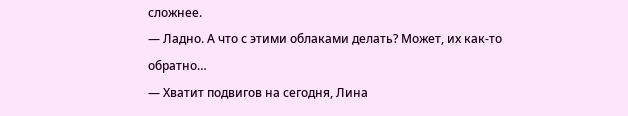сложнее.
— Ладно. А что с этими облаками делать? Может, их как-то обратно…
— Хватит подвигов на сегодня, Лина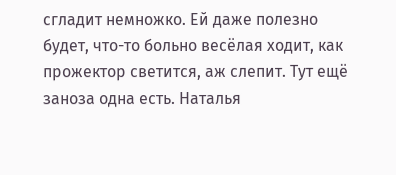сгладит немножко. Ей даже полезно будет, что-то больно весёлая ходит, как прожектор светится, аж слепит. Тут ещё заноза одна есть. Наталья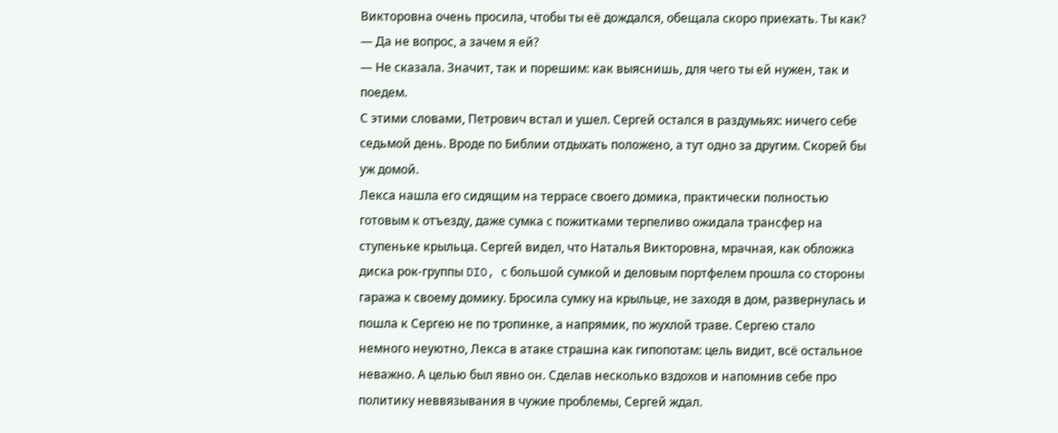Викторовна очень просила, чтобы ты её дождался, обещала скоро приехать. Ты как?
— Да не вопрос, а зачем я ей?
— Не сказала. Значит, так и порешим: как выяснишь, для чего ты ей нужен, так и поедем.
С этими словами, Петрович встал и ушел. Сергей остался в раздумьях: ничего себе седьмой день. Вроде по Библии отдыхать положено, а тут одно за другим. Скорей бы уж домой.
Лекса нашла его сидящим на террасе своего домика, практически полностью готовым к отъезду, даже сумка с пожитками терпеливо ожидала трансфер на ступеньке крыльца. Сергей видел, что Наталья Викторовна, мрачная, как обложка диска рок-группы DIO, с большой сумкой и деловым портфелем прошла со стороны гаража к своему домику. Бросила сумку на крыльце, не заходя в дом, развернулась и пошла к Сергею не по тропинке, а напрямик, по жухлой траве. Сергею стало немного неуютно, Лекса в атаке страшна как гипопотам: цель видит, всё остальное неважно. А целью был явно он. Сделав несколько вздохов и напомнив себе про политику неввязывания в чужие проблемы, Сергей ждал.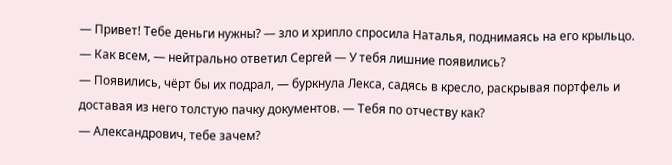— Привет! Тебе деньги нужны? — зло и хрипло спросила Наталья, поднимаясь на его крыльцо.
— Как всем, — нейтрально ответил Сергей — У тебя лишние появились?
— Появились, чёрт бы их подрал, — буркнула Лекса, садясь в кресло, раскрывая портфель и доставая из него толстую пачку документов. — Тебя по отчеству как?
— Александрович, тебе зачем?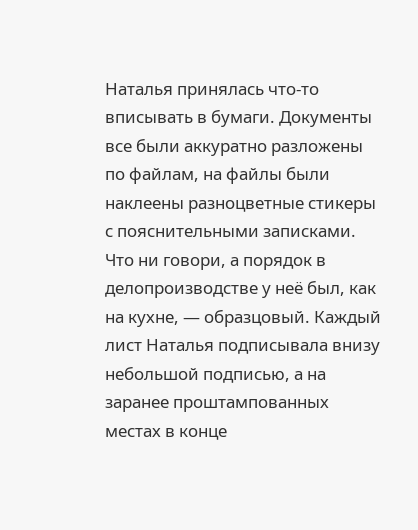Наталья принялась что-то вписывать в бумаги. Документы все были аккуратно разложены по файлам, на файлы были наклеены разноцветные стикеры с пояснительными записками. Что ни говори, а порядок в делопроизводстве у неё был, как на кухне, — образцовый. Каждый лист Наталья подписывала внизу небольшой подписью, а на заранее проштампованных местах в конце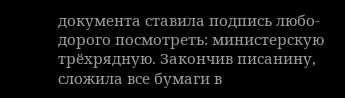документа ставила подпись любо-дорого посмотреть: министерскую трёхрядную. Закончив писанину, сложила все бумаги в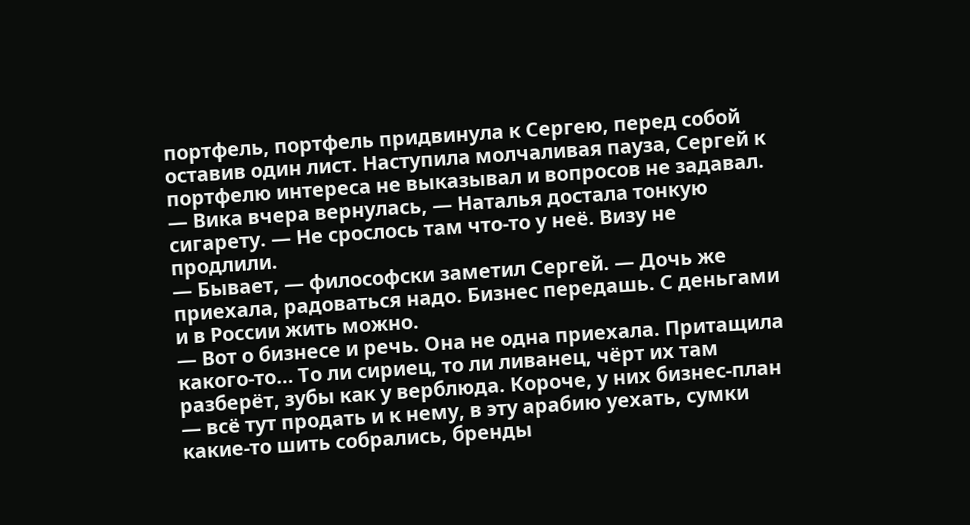портфель, портфель придвинула к Сергею, перед собой оставив один лист. Наступила молчаливая пауза, Сергей к портфелю интереса не выказывал и вопросов не задавал.
— Вика вчера вернулась, — Наталья достала тонкую сигарету. — Не срослось там что-то у неё. Визу не продлили.
— Бывает, — философски заметил Сергей. — Дочь же приехала, радоваться надо. Бизнес передашь. С деньгами и в России жить можно.
— Вот о бизнесе и речь. Она не одна приехала. Притащила какого-то… То ли сириец, то ли ливанец, чёрт их там разберёт, зубы как у верблюда. Короче, у них бизнес-план — всё тут продать и к нему, в эту арабию уехать, сумки какие-то шить собрались, бренды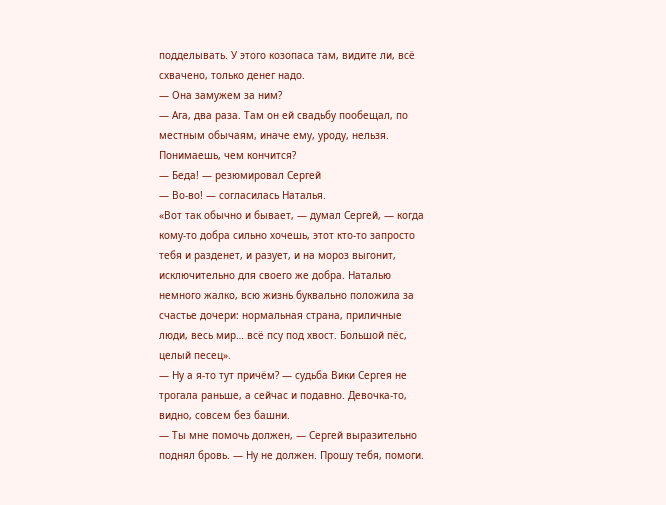подделывать. У этого козопаса там, видите ли, всё схвачено, только денег надо.
— Она замужем за ним?
— Ага, два раза. Там он ей свадьбу пообещал, по местным обычаям, иначе ему, уроду, нельзя. Понимаешь, чем кончится?
— Беда! — резюмировал Сергей
— Во-во! — согласилась Наталья.
«Вот так обычно и бывает, — думал Сергей, — когда кому-то добра сильно хочешь, этот кто-то запросто тебя и разденет, и разует, и на мороз выгонит, исключительно для своего же добра. Наталью немного жалко, всю жизнь буквально положила за счастье дочери: нормальная страна, приличные люди, весь мир… всё псу под хвост. Большой пёс, целый песец».
— Ну а я-то тут причём? — судьба Вики Сергея не трогала раньше, а сейчас и подавно. Девочка-то, видно, совсем без башни.
— Ты мне помочь должен, — Сергей выразительно поднял бровь. — Ну не должен. Прошу тебя, помоги.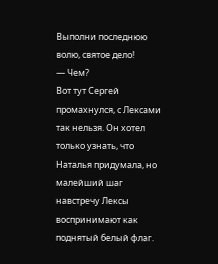Выполни последнюю волю, святое дело!
— Чем?
Вот тут Сергей промахнулся, с Лексами так нельзя. Он хотел только узнать, что Наталья придумала, но малейший шаг навстречу Лексы воспринимают как поднятый белый флаг.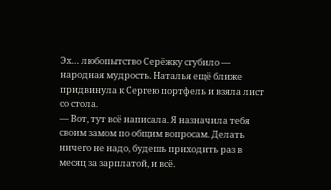Эх… любопытство Серёжку сгубило — народная мудрость. Наталья ещё ближе придвинула к Сергею портфель и взяла лист со стола.
— Вот, тут всё написала. Я назначила тебя своим замом по общим вопросам. Делать ничего не надо, будешь приходить раз в месяц за зарплатой, и всё.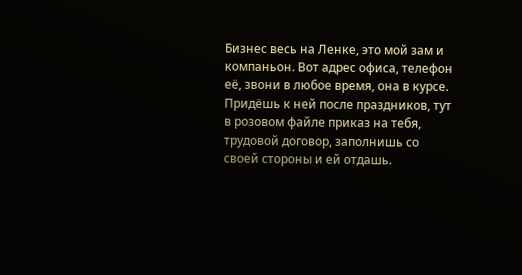Бизнес весь на Ленке, это мой зам и компаньон. Вот адрес офиса, телефон её, звони в любое время, она в курсе. Придёшь к ней после праздников, тут в розовом файле приказ на тебя, трудовой договор, заполнишь со своей стороны и ей отдашь.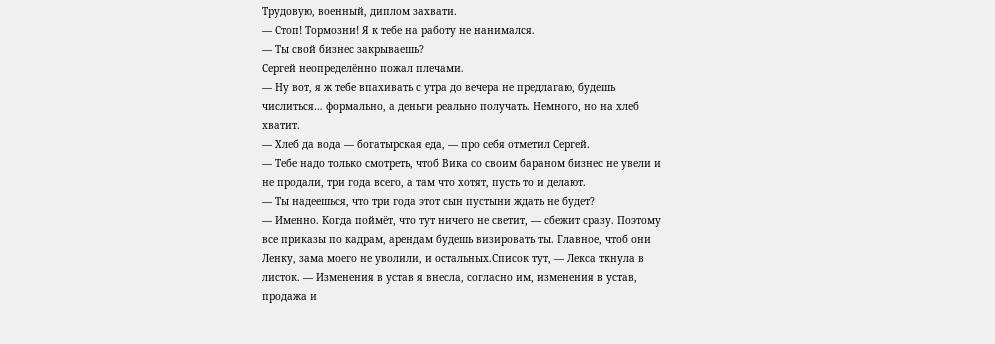Трудовую, военный, диплом захвати.
— Стоп! Тормозни! Я к тебе на работу не нанимался.
— Ты свой бизнес закрываешь?
Сергей неопределённо пожал плечами.
— Ну вот, я ж тебе впахивать с утра до вечера не предлагаю, будешь числиться… формально, а деньги реально получать. Немного, но на хлеб хватит.
— Хлеб да вода — богатырская еда, — про себя отметил Сергей.
— Тебе надо только смотреть, чтоб Вика со своим бараном бизнес не увели и не продали, три года всего, а там что хотят, пусть то и делают.
— Ты надеешься, что три года этот сын пустыни ждать не будет?
— Именно. Когда поймёт, что тут ничего не светит, — сбежит сразу. Поэтому все приказы по кадрам, арендам будешь визировать ты. Главное, чтоб они Ленку, зама моего не уволили, и остальных.Список тут, — Лекса ткнула в листок. — Изменения в устав я внесла, согласно им, изменения в устав, продажа и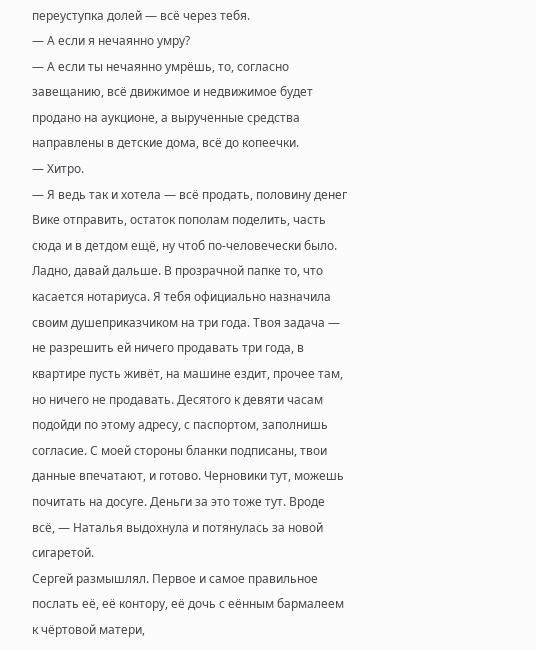переуступка долей — всё через тебя.
— А если я нечаянно умру?
— А если ты нечаянно умрёшь, то, согласно завещанию, всё движимое и недвижимое будет продано на аукционе, а вырученные средства направлены в детские дома, всё до копеечки.
— Хитро.
— Я ведь так и хотела — всё продать, половину денег Вике отправить, остаток пополам поделить, часть сюда и в детдом ещё, ну чтоб по-человечески было. Ладно, давай дальше. В прозрачной папке то, что касается нотариуса. Я тебя официально назначила своим душеприказчиком на три года. Твоя задача — не разрешить ей ничего продавать три года, в квартире пусть живёт, на машине ездит, прочее там, но ничего не продавать. Десятого к девяти часам подойди по этому адресу, с паспортом, заполнишь согласие. С моей стороны бланки подписаны, твои данные впечатают, и готово. Черновики тут, можешь почитать на досуге. Деньги за это тоже тут. Вроде всё, — Наталья выдохнула и потянулась за новой сигаретой.
Сергей размышлял. Первое и самое правильное послать её, её контору, её дочь с еённым бармалеем к чёртовой матери,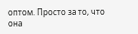оптом. Просто за то, что она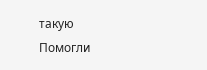такую
Помогли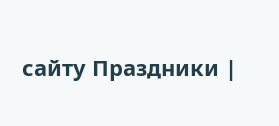сайту Праздники |